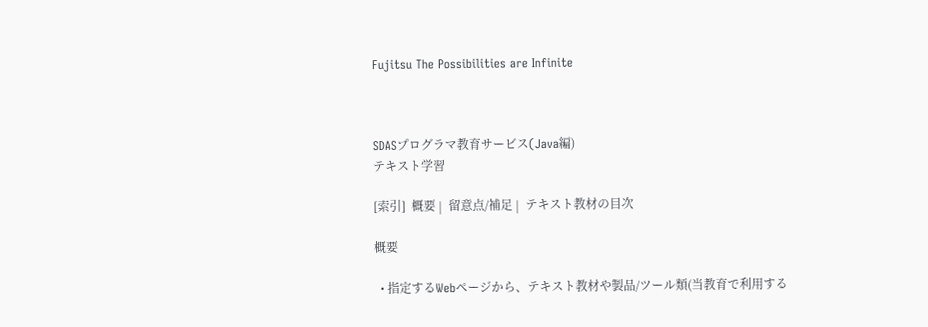Fujitsu The Possibilities are Infinite



SDASプログラマ教育サービス(Java編)
テキスト学習

[索引]  概要 |  留意点/補足 |  テキスト教材の目次

概要

  • 指定するWebページから、テキスト教材や製品/ツール類(当教育で利用する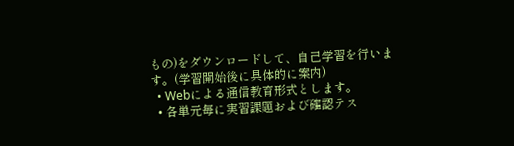もの)をダウンロードして、自己学習を行います。(学習開始後に具体的に案内)
  • Webによる通信教育形式とします。
  • 各単元毎に実習課題および確認テス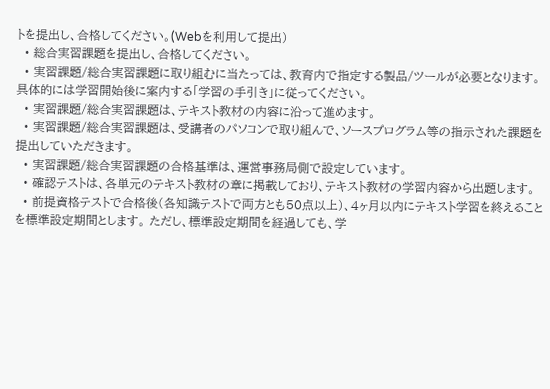トを提出し、合格してください。(Webを利用して提出)
  • 総合実習課題を提出し、合格してください。
  • 実習課題/総合実習課題に取り組むに当たっては、教育内で指定する製品/ツールが必要となります。 具体的には学習開始後に案内する「学習の手引き」に従ってください。
  • 実習課題/総合実習課題は、テキスト教材の内容に沿って進めます。
  • 実習課題/総合実習課題は、受講者のパソコンで取り組んで、ソースプログラム等の指示された課題を提出していただきます。
  • 実習課題/総合実習課題の合格基準は、運営事務局側で設定しています。
  • 確認テストは、各単元のテキスト教材の章に掲載しており、テキスト教材の学習内容から出題します。
  • 前提資格テストで合格後(各知識テストで両方とも50点以上)、4ヶ月以内にテキスト学習を終えることを標準設定期間とします。 ただし、標準設定期間を経過しても、学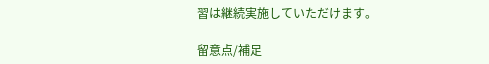習は継続実施していただけます。

留意点/補足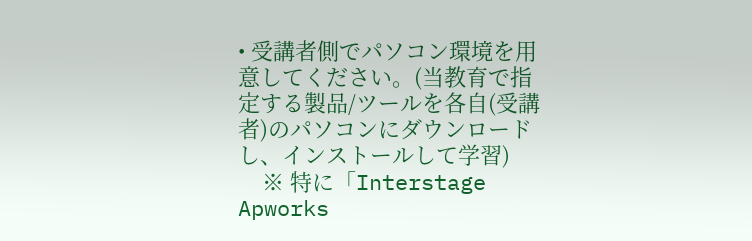• 受講者側でパソコン環境を用意してください。(当教育で指定する製品/ツールを各自(受講者)のパソコンにダウンロードし、インストールして学習)
    ※ 特に「Interstage Apworks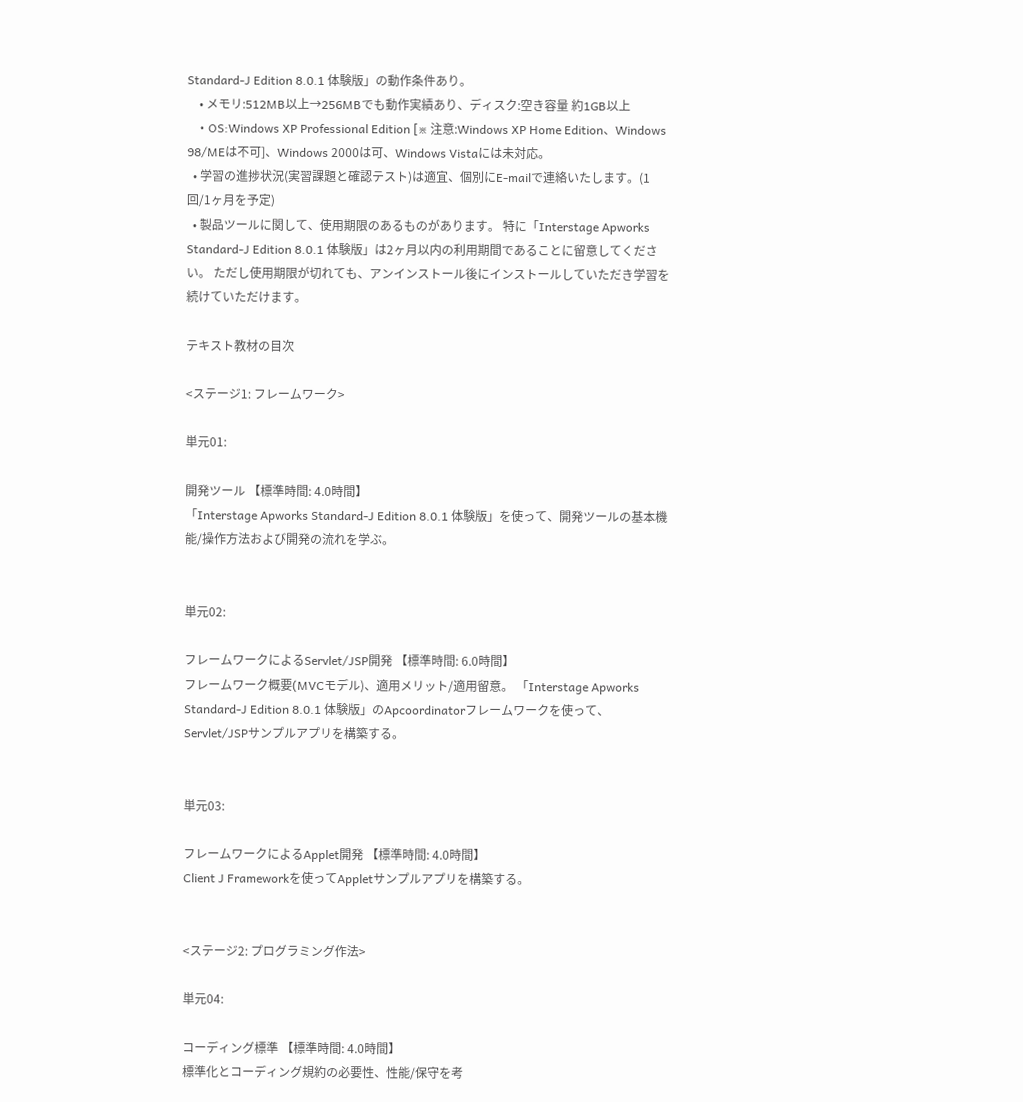Standard-J Edition 8.0.1 体験版」の動作条件あり。
    • メモリ:512MB以上→256MBでも動作実績あり、ディスク:空き容量 約1GB以上
    • OS:Windows XP Professional Edition [※ 注意:Windows XP Home Edition、Windows 98/MEは不可]、Windows 2000は可、Windows Vistaには未対応。
  • 学習の進捗状況(実習課題と確認テスト)は適宜、個別にE-mailで連絡いたします。(1回/1ヶ月を予定)
  • 製品ツールに関して、使用期限のあるものがあります。 特に「Interstage Apworks Standard-J Edition 8.0.1 体験版」は2ヶ月以内の利用期間であることに留意してください。 ただし使用期限が切れても、アンインストール後にインストールしていただき学習を続けていただけます。

テキスト教材の目次

<ステージ1: フレームワーク>

単元01:

開発ツール 【標準時間: 4.0時間】
「Interstage Apworks Standard-J Edition 8.0.1 体験版」を使って、開発ツールの基本機能/操作方法および開発の流れを学ぶ。


単元02:

フレームワークによるServlet/JSP開発 【標準時間: 6.0時間】
フレームワーク概要(MVCモデル)、適用メリット/適用留意。 「Interstage Apworks Standard-J Edition 8.0.1 体験版」のApcoordinatorフレームワークを使って、Servlet/JSPサンプルアプリを構築する。


単元03:

フレームワークによるApplet開発 【標準時間: 4.0時間】
Client J Frameworkを使ってAppletサンプルアプリを構築する。


<ステージ2: プログラミング作法>

単元04:

コーディング標準 【標準時間: 4.0時間】
標準化とコーディング規約の必要性、性能/保守を考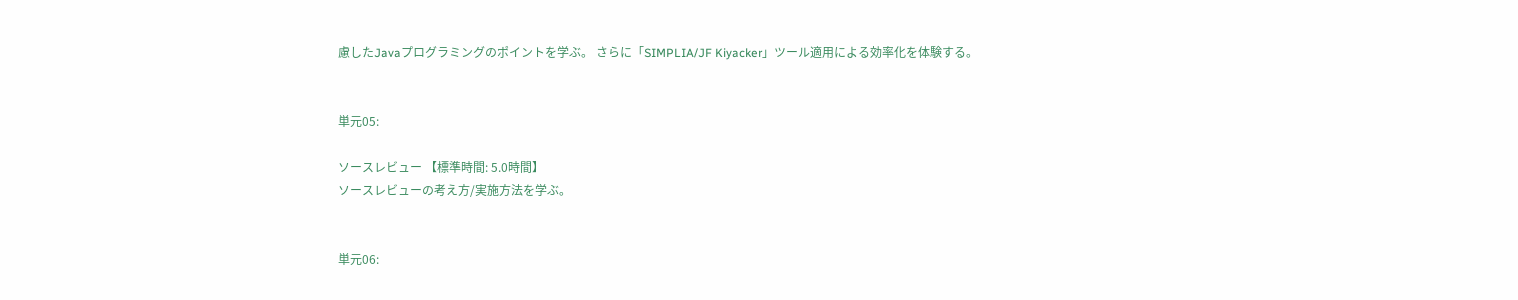慮したJavaプログラミングのポイントを学ぶ。 さらに「SIMPLIA/JF Kiyacker」ツール適用による効率化を体験する。


単元05:

ソースレビュー 【標準時間: 5.0時間】
ソースレビューの考え方/実施方法を学ぶ。


単元06: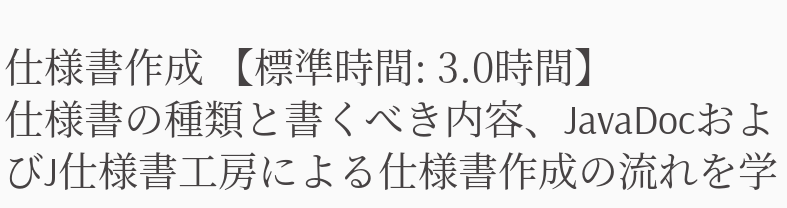仕様書作成 【標準時間: 3.0時間】
仕様書の種類と書くべき内容、JavaDocおよびJ仕様書工房による仕様書作成の流れを学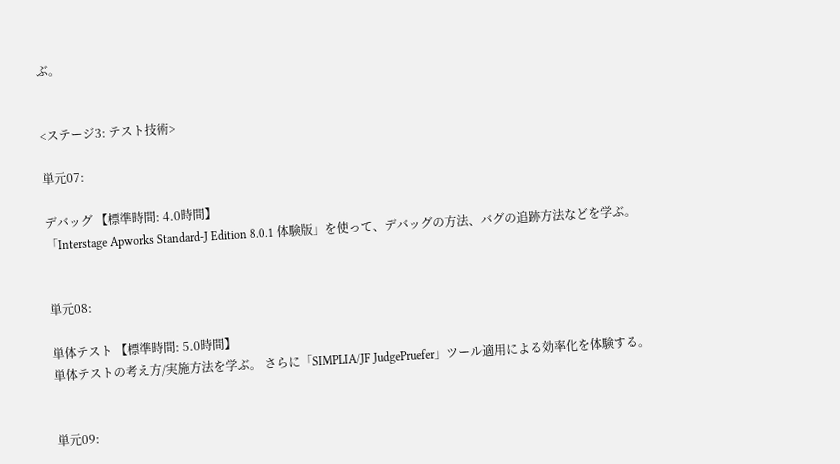ぶ。


<ステージ3: テスト技術>

単元07:

デバッグ 【標準時間: 4.0時間】
「Interstage Apworks Standard-J Edition 8.0.1 体験版」を使って、デバッグの方法、バグの追跡方法などを学ぶ。


単元08:

単体テスト 【標準時間: 5.0時間】
単体テストの考え方/実施方法を学ぶ。 さらに「SIMPLIA/JF JudgePruefer」ツール適用による効率化を体験する。


単元09: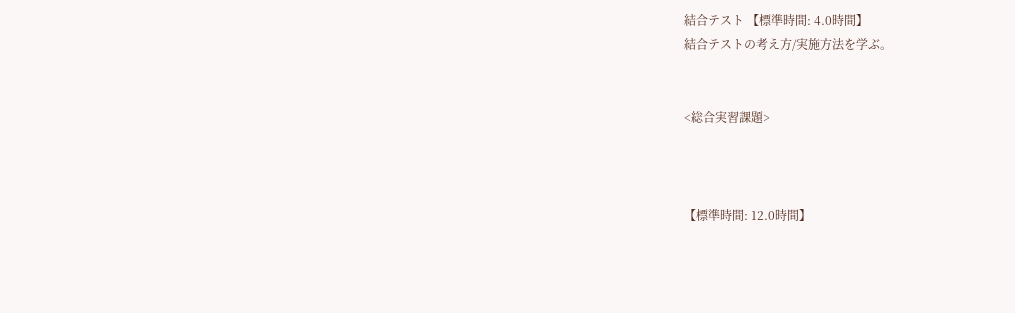結合テスト 【標準時間: 4.0時間】
結合テストの考え方/実施方法を学ぶ。


<総合実習課題>



【標準時間: 12.0時間】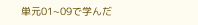単元01~09で学んだ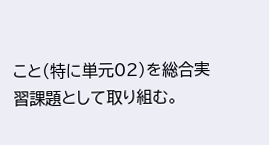こと(特に単元02)を総合実習課題として取り組む。